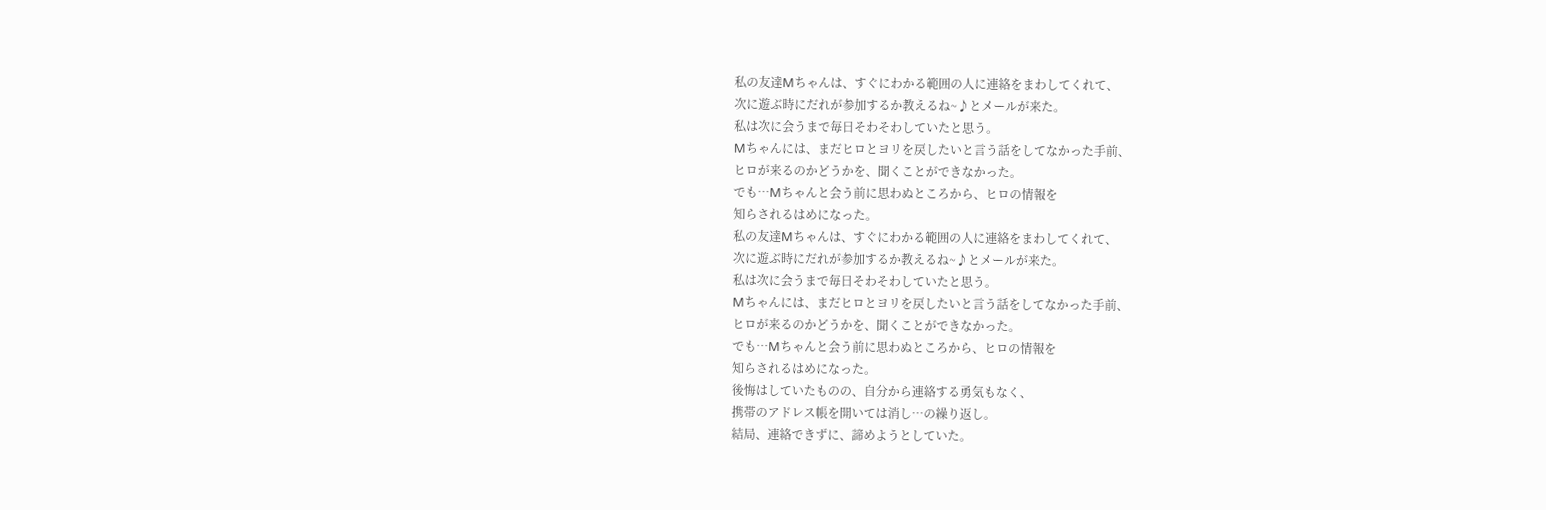私の友達Mちゃんは、すぐにわかる範囲の人に連絡をまわしてくれて、
次に遊ぶ時にだれが参加するか教えるね~♪とメールが来た。
私は次に会うまで毎日そわそわしていたと思う。
Mちゃんには、まだヒロとヨリを戻したいと言う話をしてなかった手前、
ヒロが来るのかどうかを、聞くことができなかった。
でも…Mちゃんと会う前に思わぬところから、ヒロの情報を
知らされるはめになった。
私の友達Mちゃんは、すぐにわかる範囲の人に連絡をまわしてくれて、
次に遊ぶ時にだれが参加するか教えるね~♪とメールが来た。
私は次に会うまで毎日そわそわしていたと思う。
Mちゃんには、まだヒロとヨリを戻したいと言う話をしてなかった手前、
ヒロが来るのかどうかを、聞くことができなかった。
でも…Mちゃんと会う前に思わぬところから、ヒロの情報を
知らされるはめになった。
後悔はしていたものの、自分から連絡する勇気もなく、
携帯のアドレス帳を開いては消し…の繰り返し。
結局、連絡できずに、諦めようとしていた。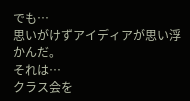でも…
思いがけずアイディアが思い浮かんだ。
それは…
クラス会を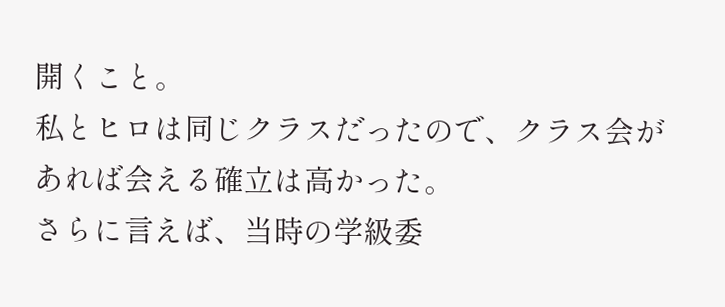開くこと。
私とヒロは同じクラスだったので、クラス会があれば会える確立は高かった。
さらに言えば、当時の学級委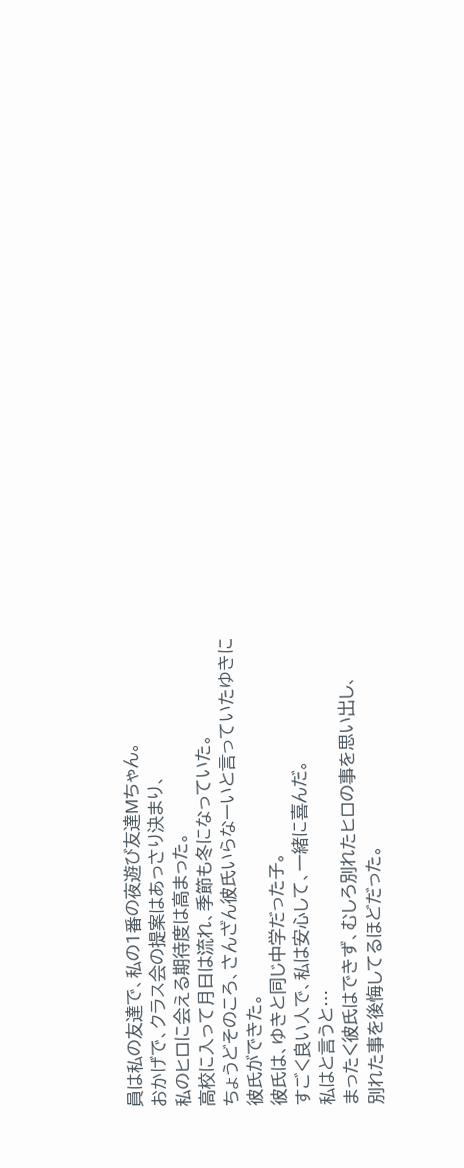員は私の友達で、私の1番の夜遊び友達Mちゃん。
おかげで、クラス会の提案はあっさり決まり、
私のヒロに会える期待度は高まった。
高校に入って月日は流れ、季節も冬になっていた。
ちょうどそのころ、さんざん彼氏いらなーいと言っていたゆきに
彼氏ができた。
彼氏は、ゆきと同じ中学だった子。
すごく良い人で、私は安心して、一緒に喜んだ。
私はと言うと…
まったく彼氏はできず、むしろ別れたヒロの事を思い出し、
別れた事を後悔してるほどだった。